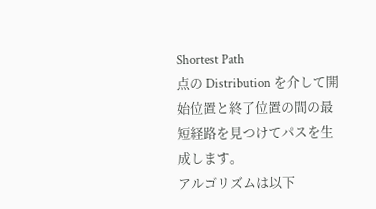Shortest Path
点の Distribution を介して開始位置と終了位置の間の最短経路を見つけてパスを生成します。
アルゴリズムは以下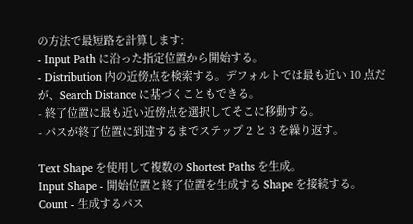の方法で最短路を計算します:
- Input Path に沿った指定位置から開始する。
- Distribution 内の近傍点を検索する。デフォルトでは最も近い 10 点だが、Search Distance に基づくこともできる。
- 終了位置に最も近い近傍点を選択してそこに移動する。
- パスが終了位置に到達するまでステップ 2 と 3 を繰り返す。

Text Shape を使用して複数の Shortest Paths を生成。
Input Shape - 開始位置と終了位置を生成する Shape を接続する。
Count - 生成するパス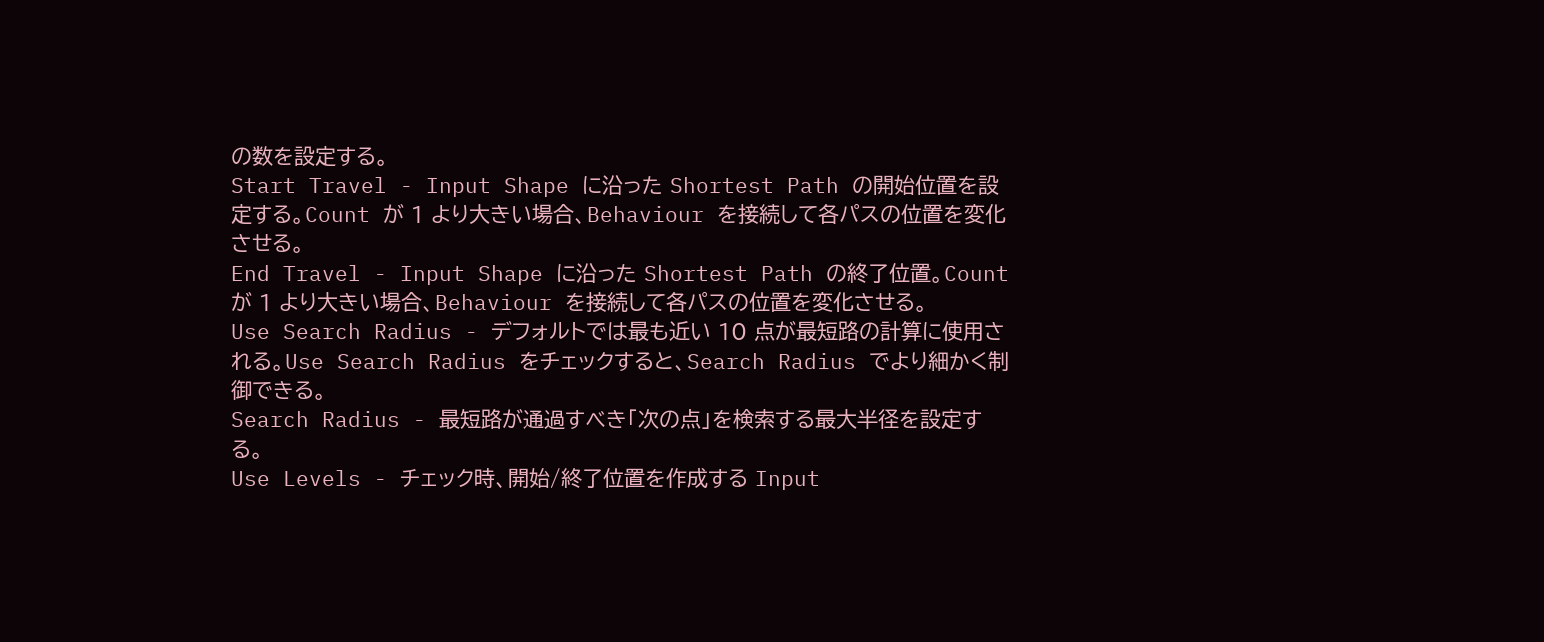の数を設定する。
Start Travel - Input Shape に沿った Shortest Path の開始位置を設定する。Count が 1 より大きい場合、Behaviour を接続して各パスの位置を変化させる。
End Travel - Input Shape に沿った Shortest Path の終了位置。Count が 1 より大きい場合、Behaviour を接続して各パスの位置を変化させる。
Use Search Radius - デフォルトでは最も近い 10 点が最短路の計算に使用される。Use Search Radius をチェックすると、Search Radius でより細かく制御できる。
Search Radius - 最短路が通過すべき「次の点」を検索する最大半径を設定する。
Use Levels - チェック時、開始/終了位置を作成する Input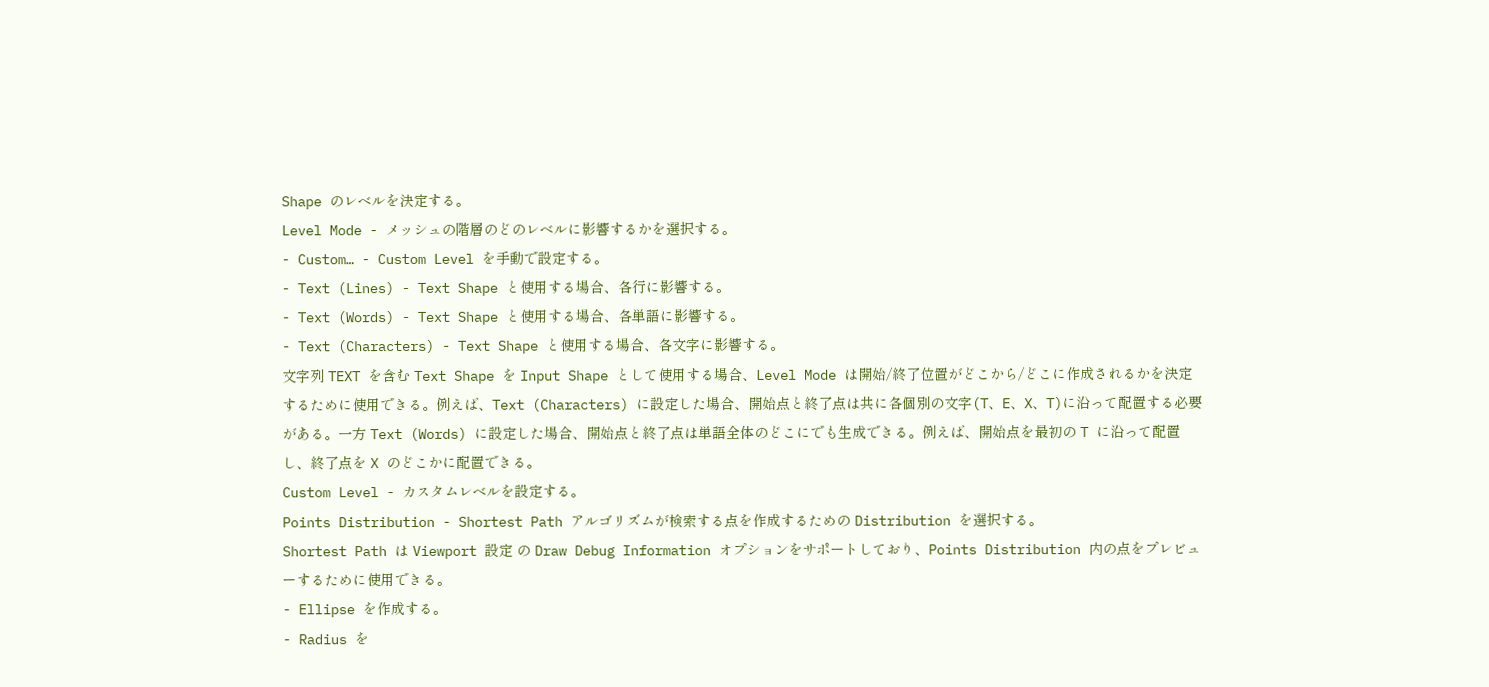Shape のレベルを決定する。
Level Mode - メッシュの階層のどのレベルに影響するかを選択する。
- Custom… - Custom Level を手動で設定する。
- Text (Lines) - Text Shape と使用する場合、各行に影響する。
- Text (Words) - Text Shape と使用する場合、各単語に影響する。
- Text (Characters) - Text Shape と使用する場合、各文字に影響する。
文字列 TEXT を含む Text Shape を Input Shape として使用する場合、Level Mode は開始/終了位置がどこから/どこに作成されるかを決定するために使用できる。例えば、Text (Characters) に設定した場合、開始点と終了点は共に各個別の文字(T、E、X、T)に沿って配置する必要がある。一方 Text (Words) に設定した場合、開始点と終了点は単語全体のどこにでも生成できる。例えば、開始点を最初の T に沿って配置し、終了点を X のどこかに配置できる。
Custom Level - カスタムレベルを設定する。
Points Distribution - Shortest Path アルゴリズムが検索する点を作成するための Distribution を選択する。
Shortest Path は Viewport 設定 の Draw Debug Information オプションをサポートしており、Points Distribution 内の点をプレビューするために使用できる。
- Ellipse を作成する。
- Radius を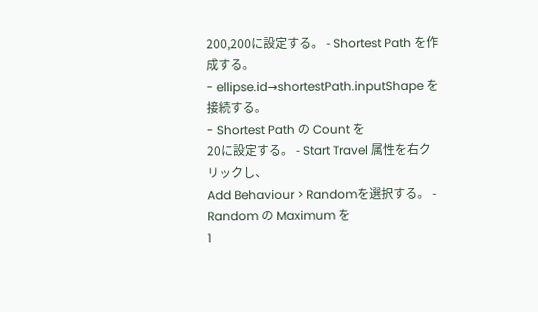200,200に設定する。 - Shortest Path を作成する。
- ellipse.id→shortestPath.inputShape を接続する。
- Shortest Path の Count を
20に設定する。 - Start Travel 属性を右クリックし、
Add Behaviour > Randomを選択する。 - Random の Maximum を
1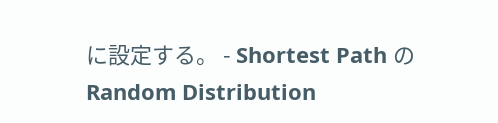に設定する。 - Shortest Path の Random Distribution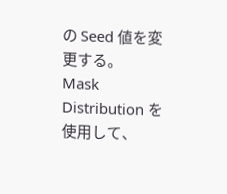の Seed 値を変更する。
Mask Distribution を使用して、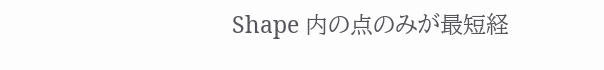Shape 内の点のみが最短経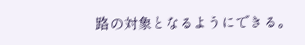路の対象となるようにできる。